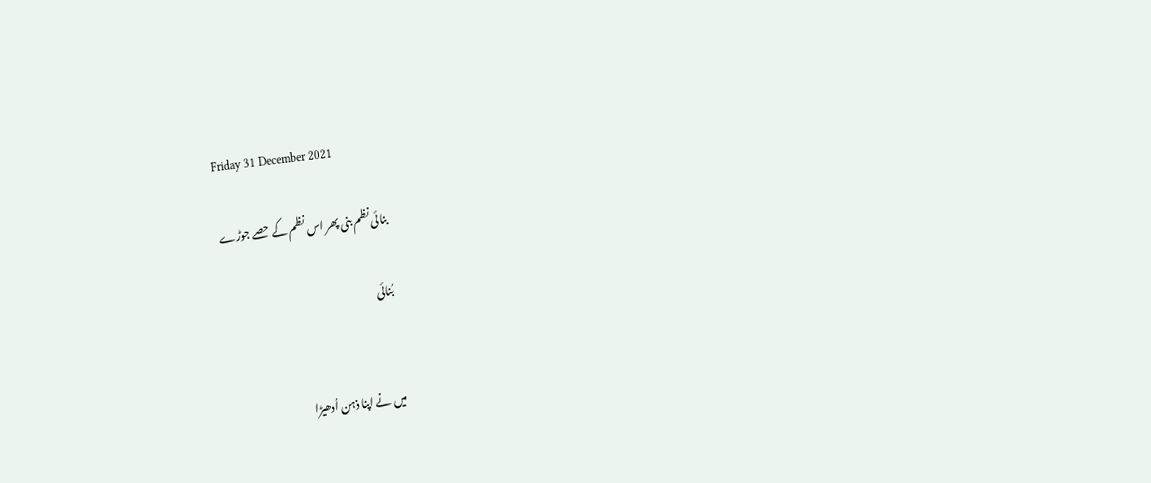Friday 31 December 2021

بنائی نظم بنی پھر اس نظم کے حصے جوڑے

 بُنائی


میں نے اپنا ذہن اُدھیڑا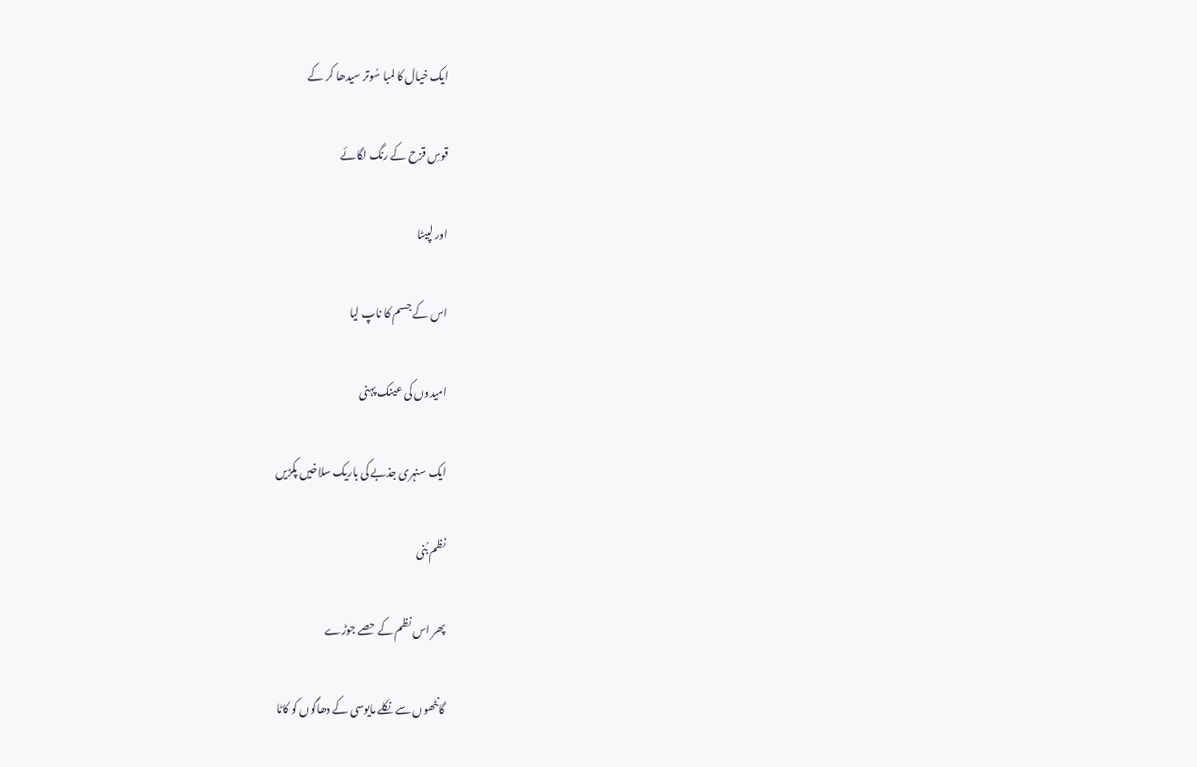ایک خیال کا لمبا سُوتر سیدھا کر کے

قوسِ قزح کے رنگ لگائے

اور لپیٹا

اس کے جسم کا ناپ لیا

امیدوں کی عینک پہنی

ایک سنہری جذبے کی باریک سلاخیں پکڑیں

نظم بُنی

پھر اس نظم کے حصے جوڑے

گانٹھوں سے نکلے مایوسی کے دھاگوں کو کاٹا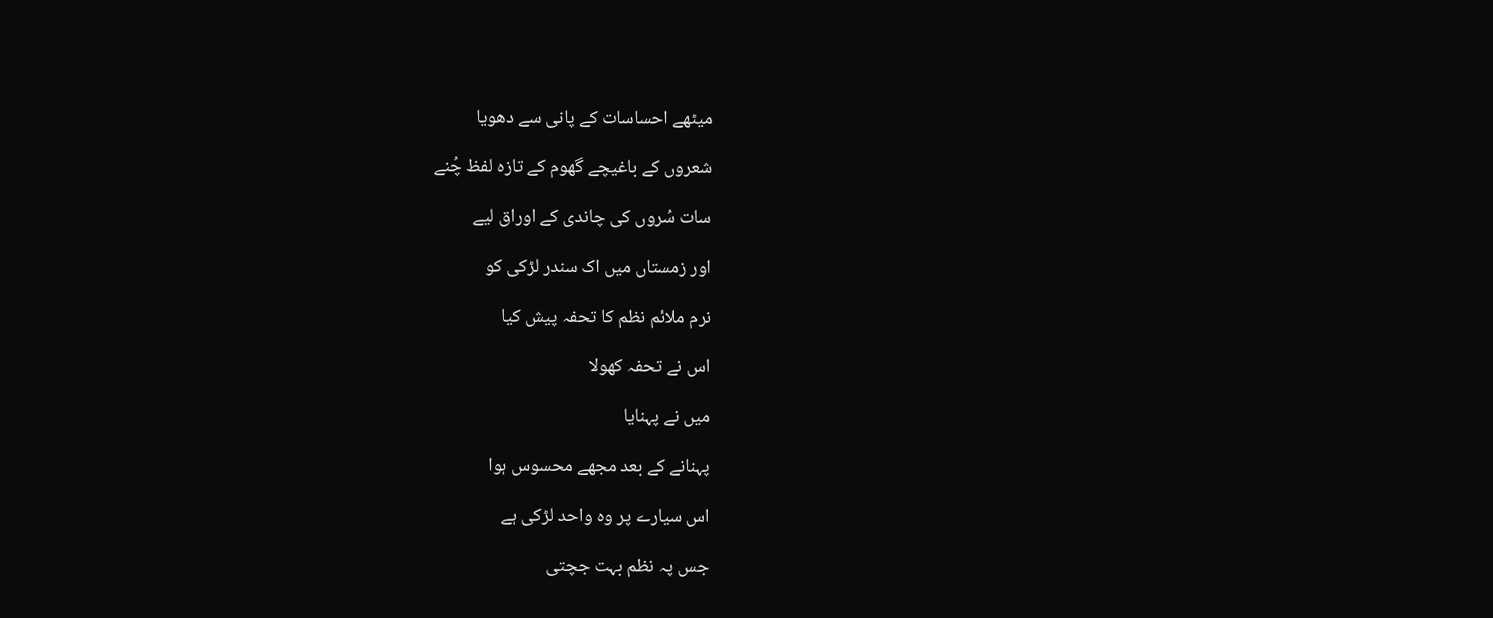میٹھے احساسات کے پانی سے دھویا

شعروں کے باغیچے گھوم کے تازہ لفظ چُنے

سات سُروں کی چاندی کے اوراق لیے

اور زمستاں میں اک سندر لڑکی کو

نرم ملائم نظم کا تحفہ پیش کیا

اس نے تحفہ کھولا

میں نے پہنایا

پہنانے کے بعد مجھے محسوس ہوا

اس سیارے پر وہ واحد لڑکی ہے

جس پہ نظم بہت جچتی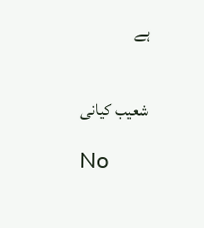ہے


شعیب کیانی

No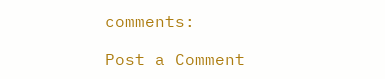comments:

Post a Comment